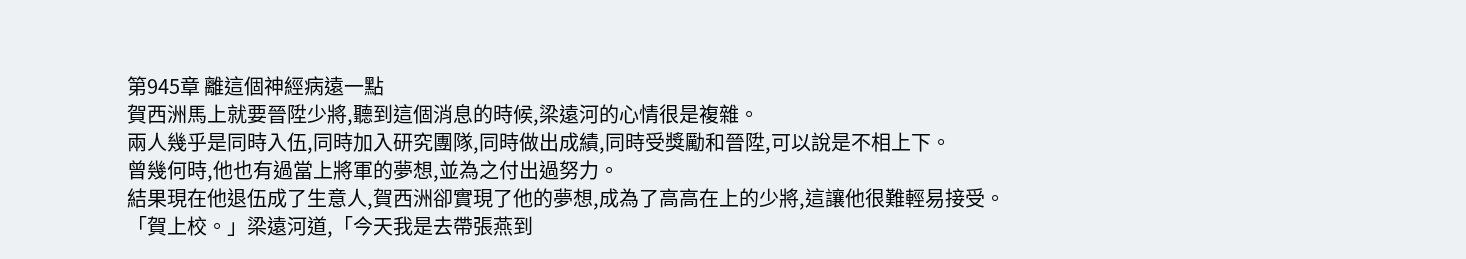第945章 離這個神經病遠一點
賀西洲馬上就要晉陞少將,聽到這個消息的時候,梁遠河的心情很是複雜。
兩人幾乎是同時入伍,同時加入研究團隊,同時做出成績,同時受獎勵和晉陞,可以說是不相上下。
曾幾何時,他也有過當上將軍的夢想,並為之付出過努力。
結果現在他退伍成了生意人,賀西洲卻實現了他的夢想,成為了高高在上的少將,這讓他很難輕易接受。
「賀上校。」梁遠河道,「今天我是去帶張燕到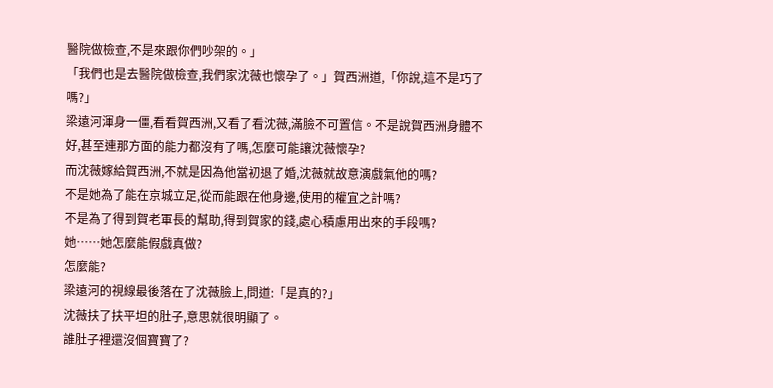醫院做檢查,不是來跟你們吵架的。」
「我們也是去醫院做檢查,我們家沈薇也懷孕了。」賀西洲道,「你說,這不是巧了嗎?」
梁遠河渾身一僵,看看賀西洲,又看了看沈薇,滿臉不可置信。不是說賀西洲身體不好,甚至連那方面的能力都沒有了嗎,怎麼可能讓沈薇懷孕?
而沈薇嫁給賀西洲,不就是因為他當初退了婚,沈薇就故意演戲氣他的嗎?
不是她為了能在京城立足,從而能跟在他身邊,使用的權宜之計嗎?
不是為了得到賀老軍長的幫助,得到賀家的錢,處心積慮用出來的手段嗎?
她……她怎麼能假戲真做?
怎麼能?
梁遠河的視線最後落在了沈薇臉上,問道:「是真的?」
沈薇扶了扶平坦的肚子,意思就很明顯了。
誰肚子裡還沒個寶寶了?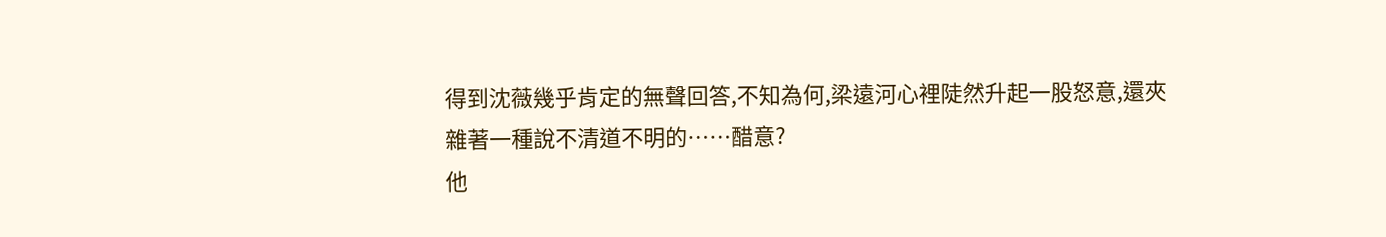得到沈薇幾乎肯定的無聲回答,不知為何,梁遠河心裡陡然升起一股怒意,還夾雜著一種說不清道不明的……醋意?
他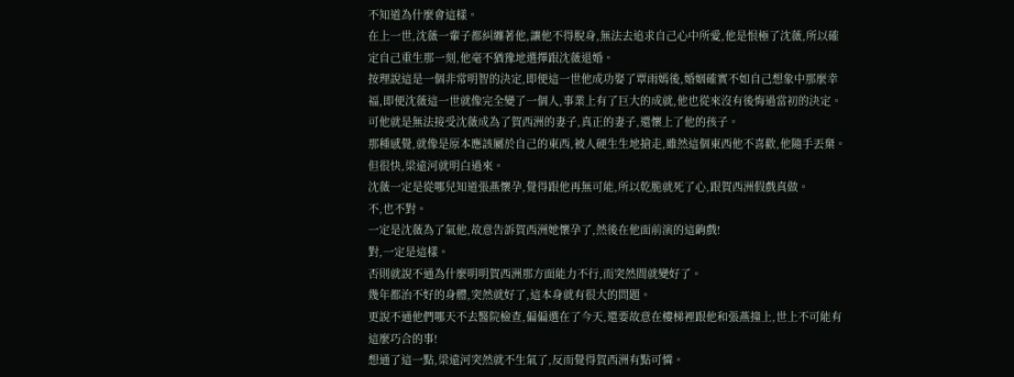不知道為什麼會這樣。
在上一世,沈薇一輩子都糾纏著他,讓他不得脫身,無法去追求自己心中所愛,他是恨極了沈薇,所以確定自己重生那一刻,他毫不猶豫地選擇跟沈薇退婚。
按理說這是一個非常明智的決定,即便這一世他成功娶了覃雨嫣後,婚姻確實不如自己想象中那麼幸福,即便沈薇這一世就像完全變了一個人,事業上有了巨大的成就,他也從來沒有後悔過當初的決定。
可他就是無法接受沈薇成為了賀西洲的妻子,真正的妻子,還懷上了他的孩子。
那種感覺,就像是原本應該屬於自己的東西,被人硬生生地搶走,雖然這個東西他不喜歡,他隨手丟棄。
但很快,梁遠河就明白過來。
沈薇一定是從哪兒知道張燕懷孕,覺得跟他再無可能,所以乾脆就死了心,跟賀西洲假戲真做。
不,也不對。
一定是沈薇為了氣他,故意告訴賀西洲她懷孕了,然後在他面前演的這齣戲!
對,一定是這樣。
否則就說不通為什麼明明賀西洲那方面能力不行,而突然間就變好了。
幾年都治不好的身體,突然就好了,這本身就有很大的問題。
更說不通他們哪天不去醫院檢查,偏偏選在了今天,還要故意在樓梯裡跟他和張燕撞上,世上不可能有這麼巧合的事!
想通了這一點,梁遠河突然就不生氣了,反而覺得賀西洲有點可憐。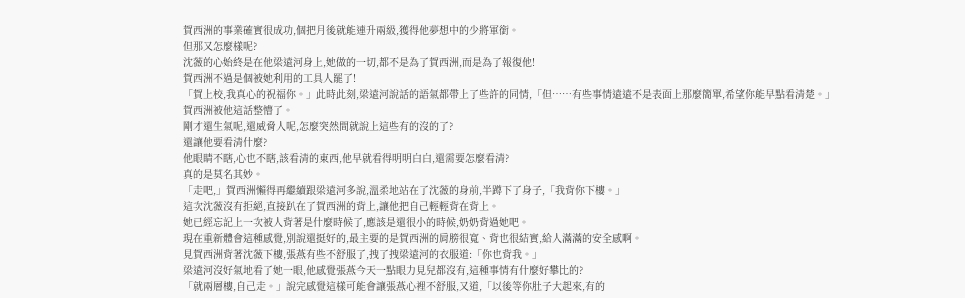賀西洲的事業確實很成功,個把月後就能連升兩級,獲得他夢想中的少將軍銜。
但那又怎麼樣呢?
沈薇的心始終是在他梁遠河身上,她做的一切,都不是為了賀西洲,而是為了報復他!
賀西洲不過是個被她利用的工具人罷了!
「賀上校,我真心的祝福你。」此時此刻,梁遠河說話的語氣都帶上了些許的同情,「但……有些事情遠遠不是表面上那麼簡單,希望你能早點看清楚。」
賀西洲被他這話整懵了。
剛才還生氣呢,還威脅人呢,怎麼突然間就說上這些有的沒的了?
還讓他要看清什麼?
他眼睛不瞎,心也不瞎,該看清的東西,他早就看得明明白白,還需要怎麼看清?
真的是莫名其妙。
「走吧,」賀西洲懶得再繼續跟梁遠河多說,溫柔地站在了沈薇的身前,半蹲下了身子,「我背你下樓。」
這次沈薇沒有拒絕,直接趴在了賀西洲的背上,讓他把自己輕輕背在背上。
她已經忘記上一次被人背著是什麼時候了,應該是還很小的時候,奶奶背過她吧。
現在重新體會這種感覺,別說還挺好的,最主要的是賀西洲的肩膀很寬、背也很結實,給人滿滿的安全感啊。
見賀西洲背著沈薇下樓,張燕有些不舒服了,拽了拽梁遠河的衣服道:「你也背我。」
梁遠河沒好氣地看了她一眼,他感覺張燕今天一點眼力見兒都沒有,這種事情有什麼好攀比的?
「就兩層樓,自己走。」說完感覺這樣可能會讓張燕心裡不舒服,又道,「以後等你肚子大起來,有的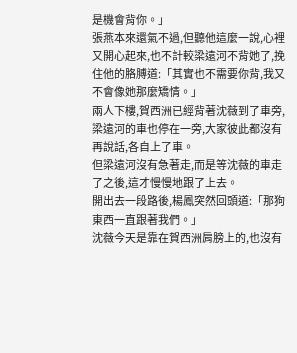是機會背你。」
張燕本來還氣不過,但聽他這麼一說,心裡又開心起來,也不計較梁遠河不背她了,挽住他的胳膊道:「其實也不需要你背,我又不會像她那麼矯情。」
兩人下樓,賀西洲已經背著沈薇到了車旁,梁遠河的車也停在一旁,大家彼此都沒有再說話,各自上了車。
但梁遠河沒有急著走,而是等沈薇的車走了之後,這才慢慢地跟了上去。
開出去一段路後,楊鳳突然回頭道:「那狗東西一直跟著我們。」
沈薇今天是靠在賀西洲肩膀上的,也沒有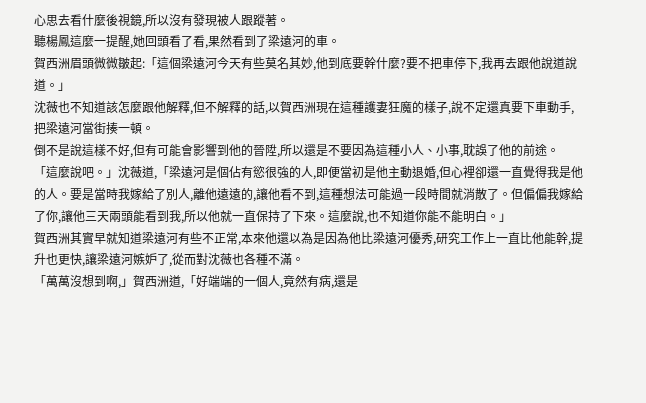心思去看什麼後視鏡,所以沒有發現被人跟蹤著。
聽楊鳳這麼一提醒,她回頭看了看,果然看到了梁遠河的車。
賀西洲眉頭微微皺起:「這個梁遠河今天有些莫名其妙,他到底要幹什麼?要不把車停下,我再去跟他說道說道。」
沈薇也不知道該怎麼跟他解釋,但不解釋的話,以賀西洲現在這種護妻狂魔的樣子,說不定還真要下車動手,把梁遠河當街揍一頓。
倒不是說這樣不好,但有可能會影響到他的晉陞,所以還是不要因為這種小人、小事,耽誤了他的前途。
「這麼說吧。」沈薇道,「梁遠河是個佔有慾很強的人,即便當初是他主動退婚,但心裡卻還一直覺得我是他的人。要是當時我嫁給了別人,離他遠遠的,讓他看不到,這種想法可能過一段時間就消散了。但偏偏我嫁給了你,讓他三天兩頭能看到我,所以他就一直保持了下來。這麼說,也不知道你能不能明白。」
賀西洲其實早就知道梁遠河有些不正常,本來他還以為是因為他比梁遠河優秀,研究工作上一直比他能幹,提升也更快,讓梁遠河嫉妒了,從而對沈薇也各種不滿。
「萬萬沒想到啊,」賀西洲道,「好端端的一個人,竟然有病,還是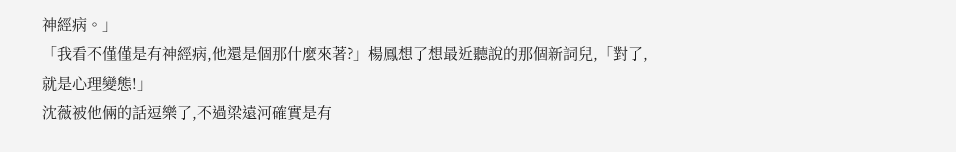神經病。」
「我看不僅僅是有神經病,他還是個那什麼來著?」楊鳳想了想最近聽說的那個新詞兒,「對了,就是心理變態!」
沈薇被他倆的話逗樂了,不過梁遠河確實是有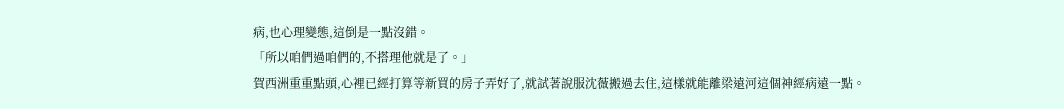病,也心理變態,這倒是一點沒錯。
「所以咱們過咱們的,不搭理他就是了。」
賀西洲重重點頭,心裡已經打算等新買的房子弄好了,就試著說服沈薇搬過去住,這樣就能離梁遠河這個神經病遠一點。